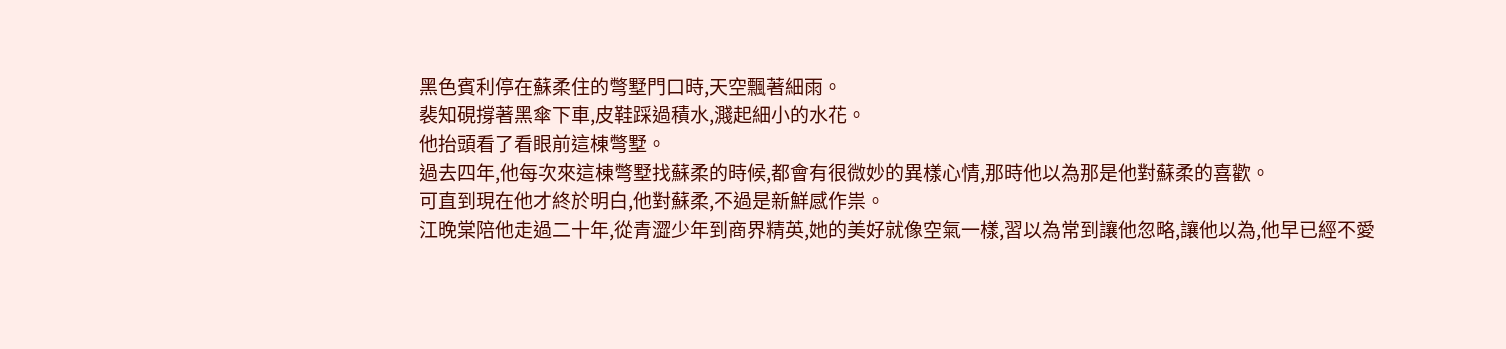黑色賓利停在蘇柔住的彆墅門口時,天空飄著細雨。
裴知硯撐著黑傘下車,皮鞋踩過積水,濺起細小的水花。
他抬頭看了看眼前這棟彆墅。
過去四年,他每次來這棟彆墅找蘇柔的時候,都會有很微妙的異樣心情,那時他以為那是他對蘇柔的喜歡。
可直到現在他才終於明白,他對蘇柔,不過是新鮮感作祟。
江晚棠陪他走過二十年,從青澀少年到商界精英,她的美好就像空氣一樣,習以為常到讓他忽略,讓他以為,他早已經不愛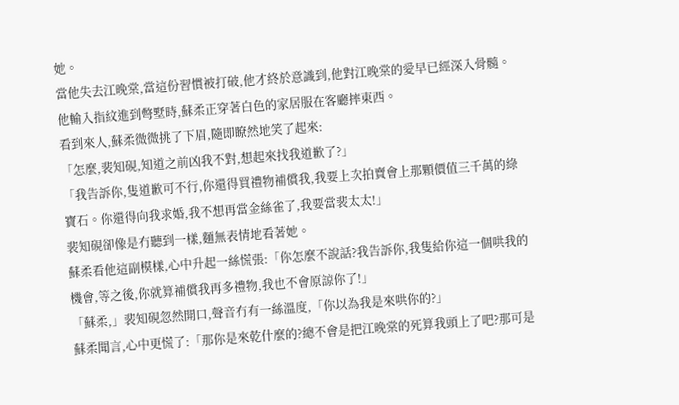她。
當他失去江晚棠,當這份習慣被打破,他才終於意識到,他對江晚棠的愛早已經深入骨髓。
他輸入指紋進到彆墅時,蘇柔正穿著白色的家居服在客廳摔東西。
看到來人,蘇柔微微挑了下眉,隨即瞭然地笑了起來:
「怎麼,裴知硯,知道之前凶我不對,想起來找我道歉了?」
「我告訴你,隻道歉可不行,你還得買禮物補償我,我要上次拍賣會上那顆價值三千萬的綠寶石。你還得向我求婚,我不想再當金絲雀了,我要當裴太太!」
裴知硯卻像是冇聽到一樣,麵無表情地看著她。
蘇柔看他這副模樣,心中升起一絲慌張:「你怎麼不說話?我告訴你,我隻給你這一個哄我的機會,等之後,你就算補償我再多禮物,我也不會原諒你了!」
「蘇柔,」裴知硯忽然開口,聲音冇有一絲溫度,「你以為我是來哄你的?」
蘇柔聞言,心中更慌了:「那你是來乾什麼的?總不會是把江晚棠的死算我頭上了吧?那可是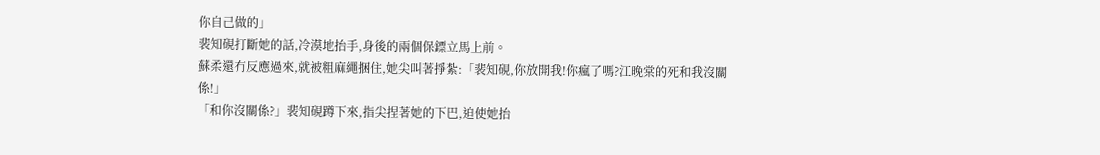你自己做的」
裴知硯打斷她的話,冷漠地抬手,身後的兩個保鏢立馬上前。
蘇柔還冇反應過來,就被粗麻繩捆住,她尖叫著掙紮:「裴知硯,你放開我!你瘋了嗎?江晚棠的死和我沒關係!」
「和你沒關係?」裴知硯蹲下來,指尖捏著她的下巴,迫使她抬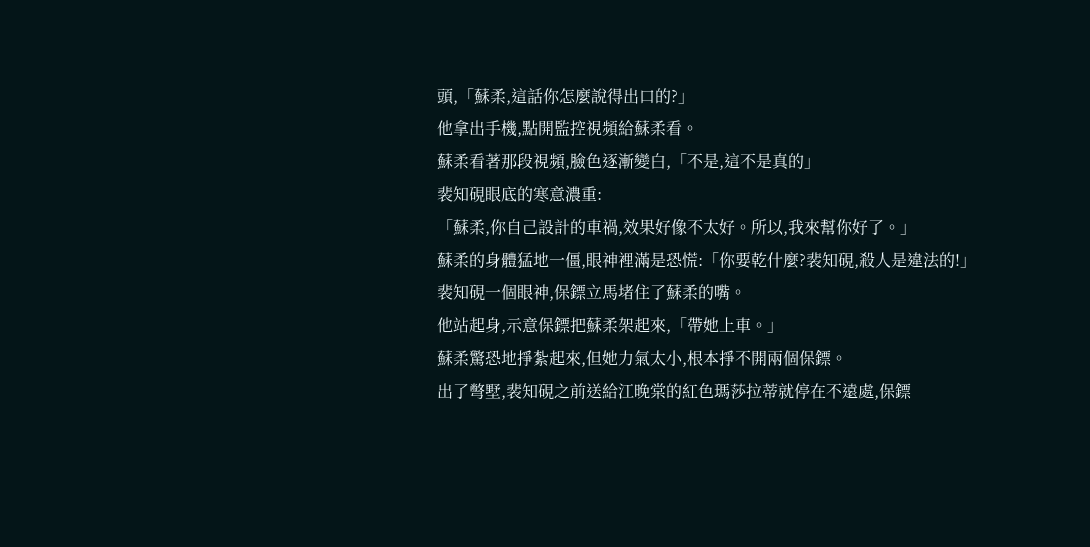頭,「蘇柔,這話你怎麼說得出口的?」
他拿出手機,點開監控視頻給蘇柔看。
蘇柔看著那段視頻,臉色逐漸變白,「不是,這不是真的」
裴知硯眼底的寒意濃重:
「蘇柔,你自己設計的車禍,效果好像不太好。所以,我來幫你好了。」
蘇柔的身體猛地一僵,眼神裡滿是恐慌:「你要乾什麼?裴知硯,殺人是違法的!」
裴知硯一個眼神,保鏢立馬堵住了蘇柔的嘴。
他站起身,示意保鏢把蘇柔架起來,「帶她上車。」
蘇柔驚恐地掙紮起來,但她力氣太小,根本掙不開兩個保鏢。
出了彆墅,裴知硯之前送給江晚棠的紅色瑪莎拉蒂就停在不遠處,保鏢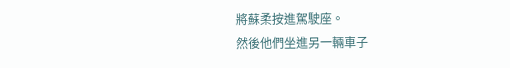將蘇柔按進駕駛座。
然後他們坐進另一輛車子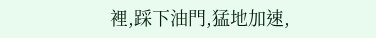裡,踩下油門,猛地加速,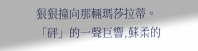狠狠撞向那輛瑪莎拉蒂。
「砰」的一聲巨響,蘇柔的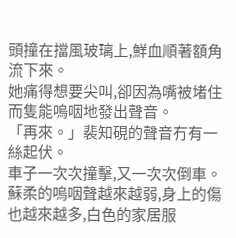頭撞在擋風玻璃上,鮮血順著額角流下來。
她痛得想要尖叫,卻因為嘴被堵住而隻能嗚咽地發出聲音。
「再來。」裴知硯的聲音冇有一絲起伏。
車子一次次撞擊,又一次次倒車。
蘇柔的嗚咽聲越來越弱,身上的傷也越來越多,白色的家居服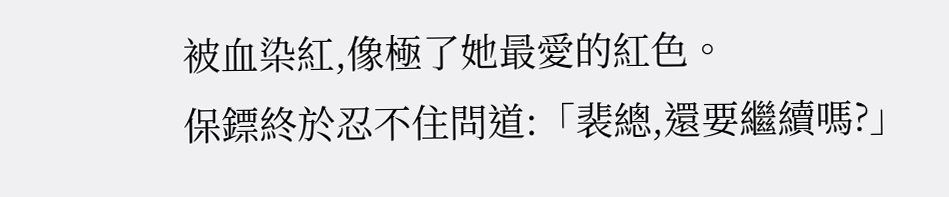被血染紅,像極了她最愛的紅色。
保鏢終於忍不住問道:「裴總,還要繼續嗎?」